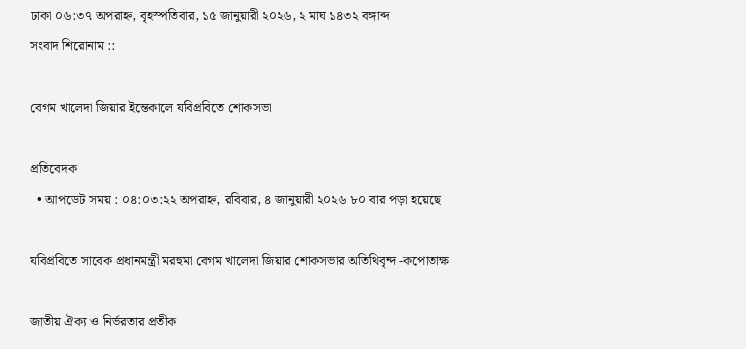ঢাকা ০৬:৩৭ অপরাহ্ন, বৃহস্পতিবার, ১৫ জানুয়ারী ২০২৬, ২ মাঘ ১৪৩২ বঙ্গাব্দ
সংবাদ শিরোনাম ::

বেগম খালেদা জিয়ার ইন্তেকালে যবিপ্রবিতে শোকসভা

প্রতিবেদক
  • আপডেট সময় : ০৪:০৩:২২ অপরাহ্ন, রবিবার, ৪ জানুয়ারী ২০২৬ ৮০ বার পড়া হয়েছে

যবিপ্রবিতে সাবেক প্রধানমন্ত্রী মরহুমা বেগম খালেদা জিয়ার শোকসভার অতিথিবৃন্দ -কপোতাক্ষ

জাতীয় ঐক্য ও নির্ভরতার প্রতীক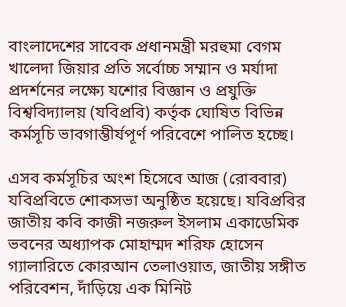বাংলাদেশের সাবেক প্রধানমন্ত্রী মরহুমা বেগম খালেদা জিয়ার প্রতি সর্বোচ্চ সম্মান ও মর্যাদা প্রদর্শনের লক্ষ্যে যশোর বিজ্ঞান ও প্রযুক্তি বিশ্ববিদ্যালয় (যবিপ্রবি) কর্তৃক ঘোষিত বিভিন্ন কর্মসূচি ভাবগাম্ভীর্যপূর্ণ পরিবেশে পালিত হচ্ছে।

এসব কর্মসূচির অংশ হিসেবে আজ (রোববার) যবিপ্রবিতে শোকসভা অনুষ্ঠিত হয়েছে। যবিপ্রবির জাতীয় কবি কাজী নজরুল ইসলাম একাডেমিক ভবনের অধ্যাপক মোহাম্মদ শরিফ হোসেন গ্যালারিতে কোরআন তেলাওয়াত, জাতীয় সঙ্গীত পরিবেশন, দাঁড়িয়ে এক মিনিট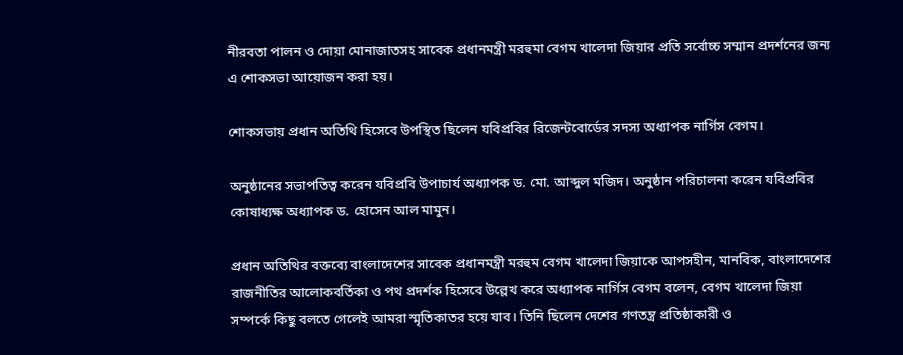নীরবতা পালন ও দোয়া মোনাজাতসহ সাবেক প্রধানমন্ত্রী মরহুমা বেগম খালেদা জিয়ার প্রতি সর্বোচ্চ সম্মান প্রদর্শনের জন্য এ শোকসভা আয়োজন করা হয়।

শোকসভায় প্রধান অতিথি হিসেবে উপস্থিত ছিলেন যবিপ্রবির রিজেন্টবোর্ডের সদস্য অধ্যাপক নার্গিস বেগম।

অনুষ্ঠানের সভাপতিত্ব করেন যবিপ্রবি উপাচার্য অধ্যাপক ড. মো. আব্দুল মজিদ। অনুষ্ঠান পরিচালনা করেন যবিপ্রবির কোষাধ্যক্ষ অধ্যাপক ড. হোসেন আল মামুন।

প্রধান অতিথির বক্তব্যে বাংলাদেশের সাবেক প্রধানমন্ত্রী মরহুম বেগম খালেদা জিয়াকে আপসহীন, মানবিক, বাংলাদেশের রাজনীতির আলোকবর্তিকা ও পথ প্রদর্শক হিসেবে উল্লেখ করে অধ্যাপক নার্গিস বেগম বলেন, বেগম খালেদা জিয়া সম্পর্কে কিছু বলতে গেলেই আমরা স্মৃতিকাতর হয়ে যাব। তিনি ছিলেন দেশের গণতন্ত্র প্রতিষ্ঠাকারী ও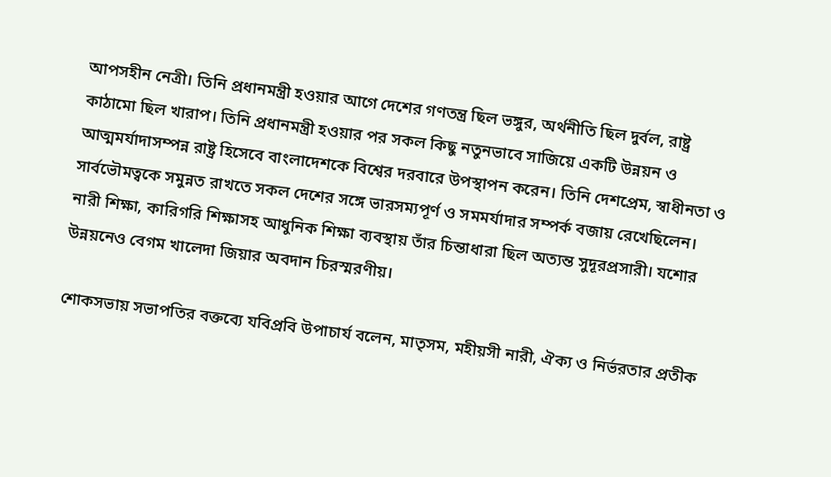আপসহীন নেত্রী। তিনি প্রধানমন্ত্রী হওয়ার আগে দেশের গণতন্ত্র ছিল ভঙ্গুর, অর্থনীতি ছিল দুর্বল, রাষ্ট্র কাঠামো ছিল খারাপ। তিনি প্রধানমন্ত্রী হওয়ার পর সকল কিছু নতুনভাবে সাজিয়ে একটি উন্নয়ন ও আত্মমর্যাদাসম্পন্ন রাষ্ট্র হিসেবে বাংলাদেশকে বিশ্বের দরবারে উপস্থাপন করেন। তিনি দেশপ্রেম, স্বাধীনতা ও সার্বভৌমত্বকে সমুন্নত রাখতে সকল দেশের সঙ্গে ভারসম্যপূর্ণ ও সমমর্যাদার সম্পর্ক বজায় রেখেছিলেন। নারী শিক্ষা, কারিগরি শিক্ষাসহ আধুনিক শিক্ষা ব্যবস্থায় তাঁর চিন্তাধারা ছিল অত্যন্ত সুদূরপ্রসারী। যশোর উন্নয়নেও বেগম খালেদা জিয়ার অবদান চিরস্মরণীয়।

শোকসভায় সভাপতির বক্তব্যে যবিপ্রবি উপাচার্য বলেন, মাতৃসম, মহীয়সী নারী, ঐক্য ও নির্ভরতার প্রতীক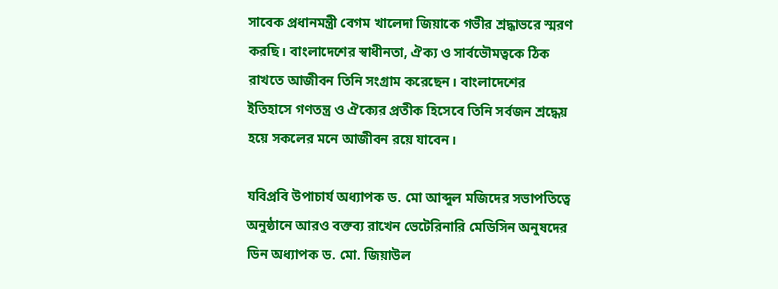সাবেক প্রধানমন্ত্রী বেগম খালেদা জিয়াকে গভীর শ্রদ্ধাভরে স্মরণ করছি। বাংলাদেশের স্বাধীনতা, ঐক্য ও সার্বভৌমত্বকে ঠিক রাখতে আজীবন তিনি সংগ্রাম করেছেন। বাংলাদেশের ইতিহাসে গণতন্ত্র ও ঐক্যের প্রতীক হিসেবে তিনি সর্বজন শ্রদ্ধেয় হয়ে সকলের মনে আজীবন রয়ে যাবেন।

যবিপ্রবি উপাচার্য অধ্যাপক ড. মো আব্দুল মজিদের সভাপতিত্বে অনুষ্ঠানে আরও বক্তব্য রাখেন ভেটেরিনারি মেডিসিন অনুষদের ডিন অধ্যাপক ড. মো. জিয়াউল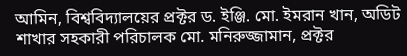আমিন, বিশ্ববিদ্যালয়ের প্রক্টর ড. ইঞ্জি. মো. ইমরান খান, অডিট শাখার সহকারী পরিচালক মো. মনিরুজ্জামান, প্রক্টর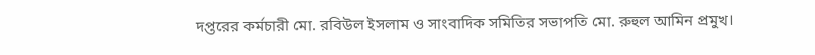দপ্তরের কর্মচারী মো. রবিউল ইসলাম ও সাংবাদিক সমিতির সভাপতি মো. রুহুল আমিন প্রমুখ।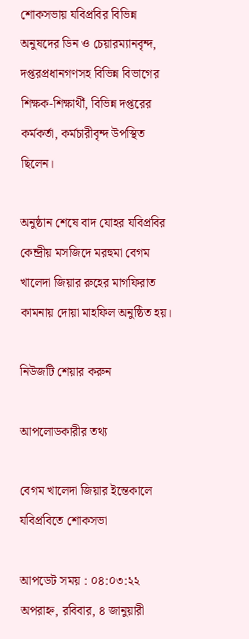শোকসভায় যবিপ্রবির বিভিন্ন অনুষদের ডিন ও চেয়ারম্যানবৃন্দ, দপ্তরপ্রধানগণসহ বিভিন্ন বিভাগের শিক্ষক-শিক্ষার্থী, বিভিন্ন দপ্তরের কর্মকর্তা, কর্মচারীবৃন্দ উপস্থিত ছিলেন।

অনুষ্ঠান শেষে বাদ যোহর যবিপ্রবির কেন্দ্রীয় মসজিদে মরহুমা বেগম খালেদা জিয়ার রুহের মাগফিরাত কামনায় দোয়া মাহফিল অনুষ্ঠিত হয়।

নিউজটি শেয়ার করুন

আপলোডকারীর তথ্য

বেগম খালেদা জিয়ার ইন্তেকালে যবিপ্রবিতে শোকসভা

আপডেট সময় : ০৪:০৩:২২ অপরাহ্ন, রবিবার, ৪ জানুয়ারী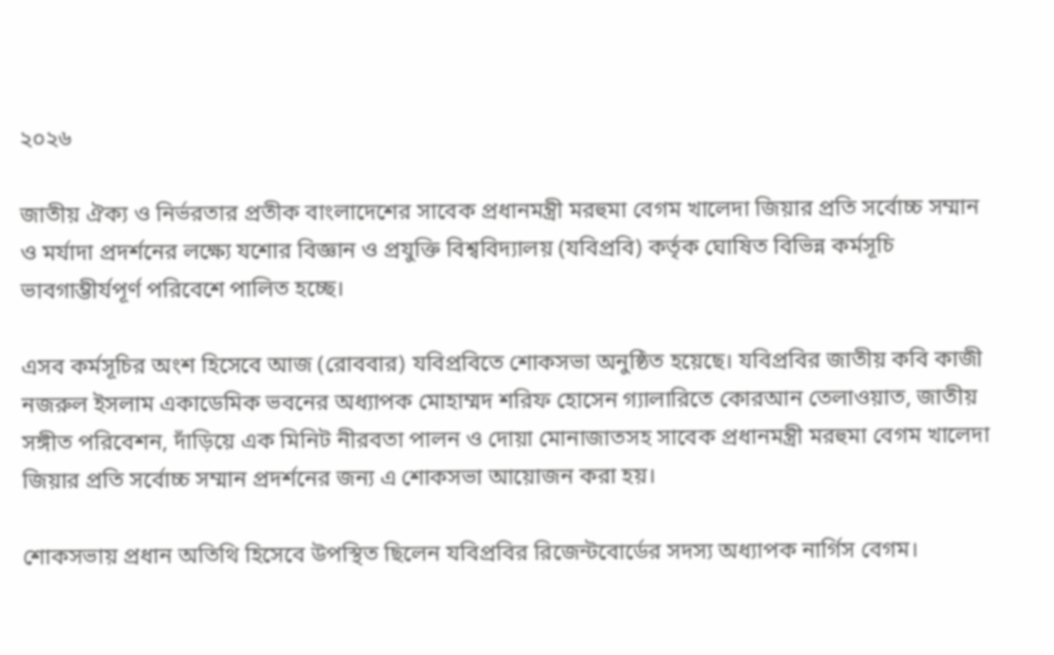২০২৬

জাতীয় ঐক্য ও নির্ভরতার প্রতীক বাংলাদেশের সাবেক প্রধানমন্ত্রী মরহুমা বেগম খালেদা জিয়ার প্রতি সর্বোচ্চ সম্মান ও মর্যাদা প্রদর্শনের লক্ষ্যে যশোর বিজ্ঞান ও প্রযুক্তি বিশ্ববিদ্যালয় (যবিপ্রবি) কর্তৃক ঘোষিত বিভিন্ন কর্মসূচি ভাবগাম্ভীর্যপূর্ণ পরিবেশে পালিত হচ্ছে।

এসব কর্মসূচির অংশ হিসেবে আজ (রোববার) যবিপ্রবিতে শোকসভা অনুষ্ঠিত হয়েছে। যবিপ্রবির জাতীয় কবি কাজী নজরুল ইসলাম একাডেমিক ভবনের অধ্যাপক মোহাম্মদ শরিফ হোসেন গ্যালারিতে কোরআন তেলাওয়াত, জাতীয় সঙ্গীত পরিবেশন, দাঁড়িয়ে এক মিনিট নীরবতা পালন ও দোয়া মোনাজাতসহ সাবেক প্রধানমন্ত্রী মরহুমা বেগম খালেদা জিয়ার প্রতি সর্বোচ্চ সম্মান প্রদর্শনের জন্য এ শোকসভা আয়োজন করা হয়।

শোকসভায় প্রধান অতিথি হিসেবে উপস্থিত ছিলেন যবিপ্রবির রিজেন্টবোর্ডের সদস্য অধ্যাপক নার্গিস বেগম।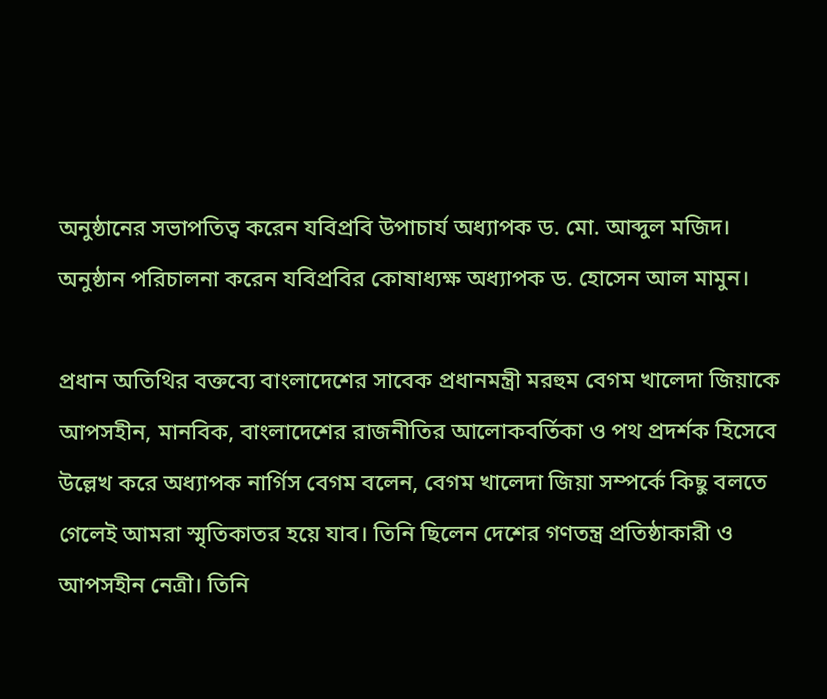অনুষ্ঠানের সভাপতিত্ব করেন যবিপ্রবি উপাচার্য অধ্যাপক ড. মো. আব্দুল মজিদ। অনুষ্ঠান পরিচালনা করেন যবিপ্রবির কোষাধ্যক্ষ অধ্যাপক ড. হোসেন আল মামুন।

প্রধান অতিথির বক্তব্যে বাংলাদেশের সাবেক প্রধানমন্ত্রী মরহুম বেগম খালেদা জিয়াকে আপসহীন, মানবিক, বাংলাদেশের রাজনীতির আলোকবর্তিকা ও পথ প্রদর্শক হিসেবে উল্লেখ করে অধ্যাপক নার্গিস বেগম বলেন, বেগম খালেদা জিয়া সম্পর্কে কিছু বলতে গেলেই আমরা স্মৃতিকাতর হয়ে যাব। তিনি ছিলেন দেশের গণতন্ত্র প্রতিষ্ঠাকারী ও আপসহীন নেত্রী। তিনি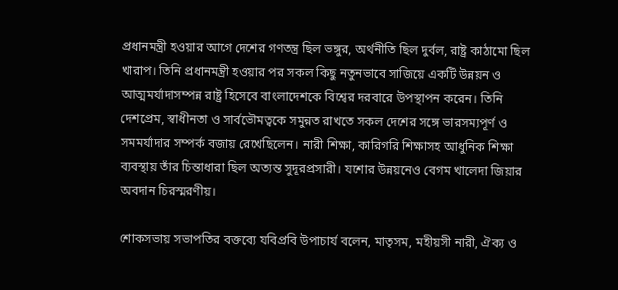প্রধানমন্ত্রী হওয়ার আগে দেশের গণতন্ত্র ছিল ভঙ্গুর, অর্থনীতি ছিল দুর্বল, রাষ্ট্র কাঠামো ছিল খারাপ। তিনি প্রধানমন্ত্রী হওয়ার পর সকল কিছু নতুনভাবে সাজিয়ে একটি উন্নয়ন ও আত্মমর্যাদাসম্পন্ন রাষ্ট্র হিসেবে বাংলাদেশকে বিশ্বের দরবারে উপস্থাপন করেন। তিনি দেশপ্রেম, স্বাধীনতা ও সার্বভৌমত্বকে সমুন্নত রাখতে সকল দেশের সঙ্গে ভারসম্যপূর্ণ ও সমমর্যাদার সম্পর্ক বজায় রেখেছিলেন। নারী শিক্ষা, কারিগরি শিক্ষাসহ আধুনিক শিক্ষা ব্যবস্থায় তাঁর চিন্তাধারা ছিল অত্যন্ত সুদূরপ্রসারী। যশোর উন্নয়নেও বেগম খালেদা জিয়ার অবদান চিরস্মরণীয়।

শোকসভায় সভাপতির বক্তব্যে যবিপ্রবি উপাচার্য বলেন, মাতৃসম, মহীয়সী নারী, ঐক্য ও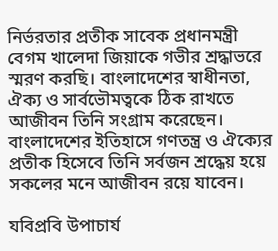নির্ভরতার প্রতীক সাবেক প্রধানমন্ত্রী বেগম খালেদা জিয়াকে গভীর শ্রদ্ধাভরে স্মরণ করছি। বাংলাদেশের স্বাধীনতা, ঐক্য ও সার্বভৌমত্বকে ঠিক রাখতে আজীবন তিনি সংগ্রাম করেছেন। বাংলাদেশের ইতিহাসে গণতন্ত্র ও ঐক্যের প্রতীক হিসেবে তিনি সর্বজন শ্রদ্ধেয় হয়ে সকলের মনে আজীবন রয়ে যাবেন।

যবিপ্রবি উপাচার্য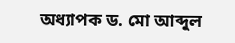অধ্যাপক ড. মো আব্দুল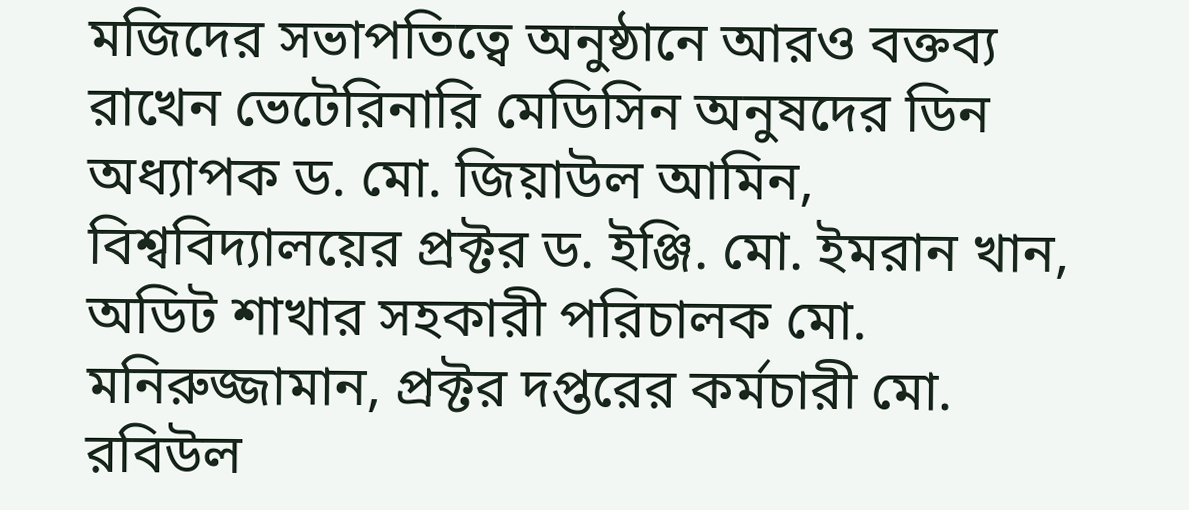মজিদের সভাপতিত্বে অনুষ্ঠানে আরও বক্তব্য রাখেন ভেটেরিনারি মেডিসিন অনুষদের ডিন অধ্যাপক ড. মো. জিয়াউল আমিন, বিশ্ববিদ্যালয়ের প্রক্টর ড. ইঞ্জি. মো. ইমরান খান, অডিট শাখার সহকারী পরিচালক মো. মনিরুজ্জামান, প্রক্টর দপ্তরের কর্মচারী মো. রবিউল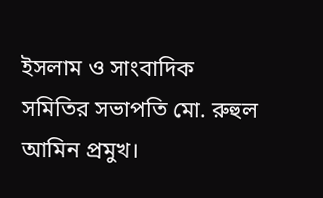ইসলাম ও সাংবাদিক সমিতির সভাপতি মো. রুহুল আমিন প্রমুখ।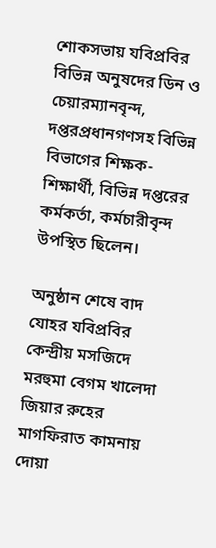শোকসভায় যবিপ্রবির বিভিন্ন অনুষদের ডিন ও চেয়ারম্যানবৃন্দ, দপ্তরপ্রধানগণসহ বিভিন্ন বিভাগের শিক্ষক-শিক্ষার্থী, বিভিন্ন দপ্তরের কর্মকর্তা, কর্মচারীবৃন্দ উপস্থিত ছিলেন।

অনুষ্ঠান শেষে বাদ যোহর যবিপ্রবির কেন্দ্রীয় মসজিদে মরহুমা বেগম খালেদা জিয়ার রুহের মাগফিরাত কামনায় দোয়া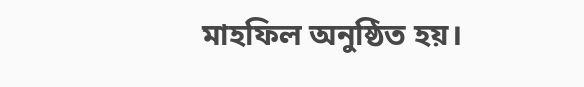মাহফিল অনুষ্ঠিত হয়।